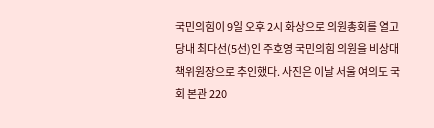국민의힘이 9일 오후 2시 화상으로 의원총회를 열고 당내 최다선(5선)인 주호영 국민의힘 의원을 비상대책위원장으로 추인했다. 사진은 이날 서울 여의도 국회 본관 220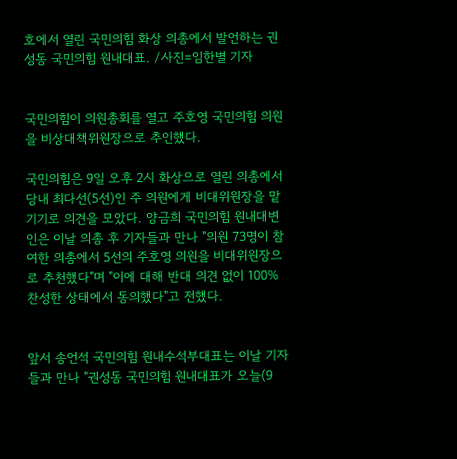호에서 열린 국민의힘 화상 의총에서 발언하는 권성동 국민의힘 원내대표. /사진=임한별 기자


국민의힘이 의원총회를 열고 주호영 국민의힘 의원을 비상대책위원장으로 추인했다.

국민의힘은 9일 오후 2시 화상으로 열린 의총에서 당내 최다선(5선)인 주 의원에게 비대위원장을 맡기기로 의견을 모았다. 양금희 국민의힘 원내대변인은 이날 의총 후 기자들과 만나 "의원 73명이 참여한 의총에서 5선의 주호영 의원을 비대위원장으로 추천했다"며 "이에 대해 반대 의견 없이 100% 찬성한 상태에서 동의했다"고 전했다.


앞서 송언석 국민의힘 원내수석부대표는 이날 기자들과 만나 "권성동 국민의힘 원내대표가 오늘(9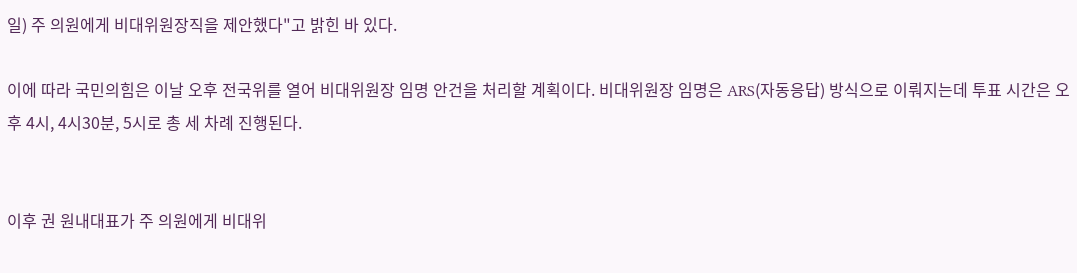일) 주 의원에게 비대위원장직을 제안했다"고 밝힌 바 있다.

이에 따라 국민의힘은 이날 오후 전국위를 열어 비대위원장 임명 안건을 처리할 계획이다. 비대위원장 임명은 ARS(자동응답) 방식으로 이뤄지는데 투표 시간은 오후 4시, 4시30분, 5시로 총 세 차례 진행된다.


이후 권 원내대표가 주 의원에게 비대위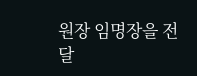원장 임명장을 전달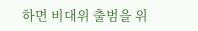하면 비대위 출범을 위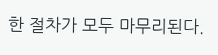한 절차가 모두 마무리된다.